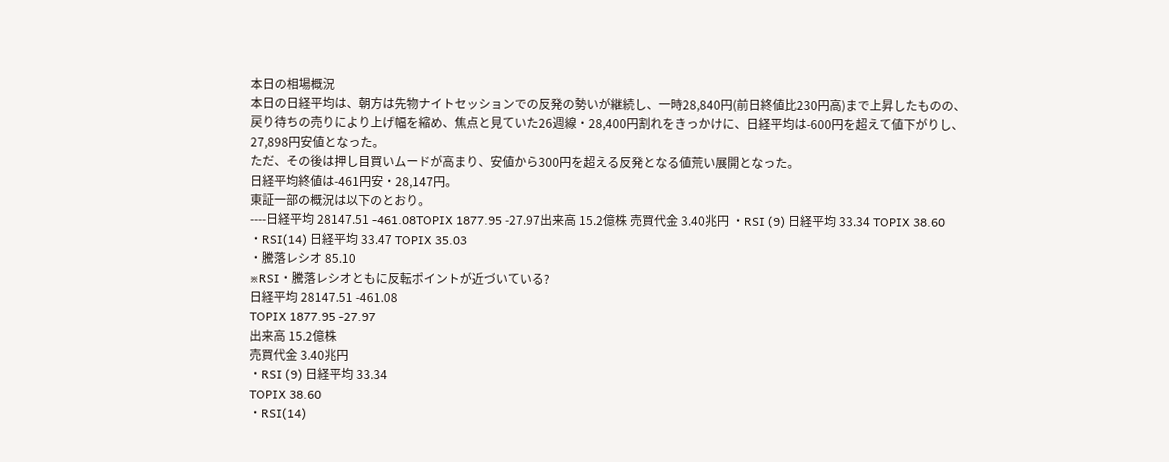本日の相場概況
本日の日経平均は、朝方は先物ナイトセッションでの反発の勢いが継続し、一時28,840円(前日終値比230円高)まで上昇したものの、戻り待ちの売りにより上げ幅を縮め、焦点と見ていた26週線・28,400円割れをきっかけに、日経平均は-600円を超えて値下がりし、27,898円安値となった。
ただ、その後は押し目買いムードが高まり、安値から300円を超える反発となる値荒い展開となった。
日経平均終値は-461円安・28,147円。
東証一部の概況は以下のとおり。
----日経平均 28147.51 -461.08TOPIX 1877.95 -27.97出来高 15.2億株 売買代金 3.40兆円 ・RSI (9) 日経平均 33.34 TOPIX 38.60 ・RSI(14) 日経平均 33.47 TOPIX 35.03
・騰落レシオ 85.10
※RSI・騰落レシオともに反転ポイントが近づいている?
日経平均 28147.51 -461.08
TOPIX 1877.95 -27.97
出来高 15.2億株
売買代金 3.40兆円
・RSI (9) 日経平均 33.34
TOPIX 38.60
・RSI(14)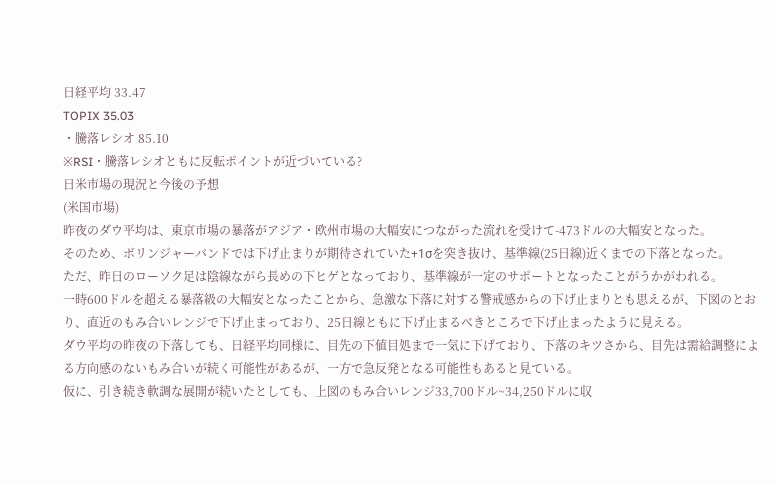日経平均 33.47
TOPIX 35.03
・騰落レシオ 85.10
※RSI・騰落レシオともに反転ポイントが近づいている?
日米市場の現況と今後の予想
(米国市場)
昨夜のダウ平均は、東京市場の暴落がアジア・欧州市場の大幅安につながった流れを受けて-473ドルの大幅安となった。
そのため、ボリンジャーバンドでは下げ止まりが期待されていた+1σを突き抜け、基準線(25日線)近くまでの下落となった。
ただ、昨日のローソク足は陰線ながら長めの下ヒゲとなっており、基準線が一定のサポートとなったことがうかがわれる。
一時600ドルを超える暴落級の大幅安となったことから、急激な下落に対する警戒感からの下げ止まりとも思えるが、下図のとおり、直近のもみ合いレンジで下げ止まっており、25日線ともに下げ止まるべきところで下げ止まったように見える。
ダウ平均の昨夜の下落しても、日経平均同様に、目先の下値目処まで一気に下げており、下落のキツさから、目先は需給調整による方向感のないもみ合いが続く可能性があるが、一方で急反発となる可能性もあると見ている。
仮に、引き続き軟調な展開が続いたとしても、上図のもみ合いレンジ33,700ドル~34,250ドルに収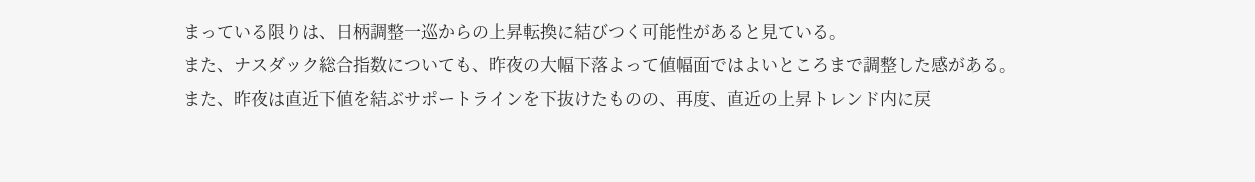まっている限りは、日柄調整一巡からの上昇転換に結びつく可能性があると見ている。
また、ナスダック総合指数についても、昨夜の大幅下落よって値幅面ではよいところまで調整した感がある。
また、昨夜は直近下値を結ぶサポートラインを下抜けたものの、再度、直近の上昇トレンド内に戻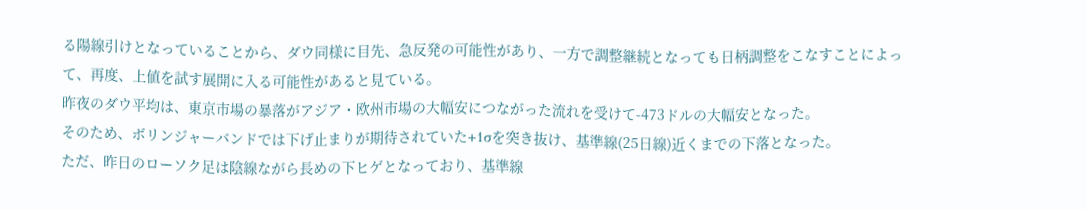る陽線引けとなっていることから、ダウ同様に目先、急反発の可能性があり、一方で調整継続となっても日柄調整をこなすことによって、再度、上値を試す展開に入る可能性があると見ている。
昨夜のダウ平均は、東京市場の暴落がアジア・欧州市場の大幅安につながった流れを受けて-473ドルの大幅安となった。
そのため、ボリンジャーバンドでは下げ止まりが期待されていた+1σを突き抜け、基準線(25日線)近くまでの下落となった。
ただ、昨日のローソク足は陰線ながら長めの下ヒゲとなっており、基準線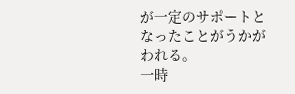が一定のサポートとなったことがうかがわれる。
一時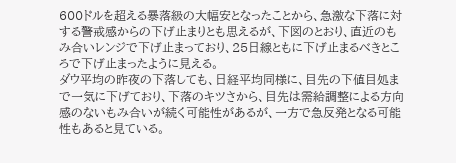600ドルを超える暴落級の大幅安となったことから、急激な下落に対する警戒感からの下げ止まりとも思えるが、下図のとおり、直近のもみ合いレンジで下げ止まっており、25日線ともに下げ止まるべきところで下げ止まったように見える。
ダウ平均の昨夜の下落しても、日経平均同様に、目先の下値目処まで一気に下げており、下落のキツさから、目先は需給調整による方向感のないもみ合いが続く可能性があるが、一方で急反発となる可能性もあると見ている。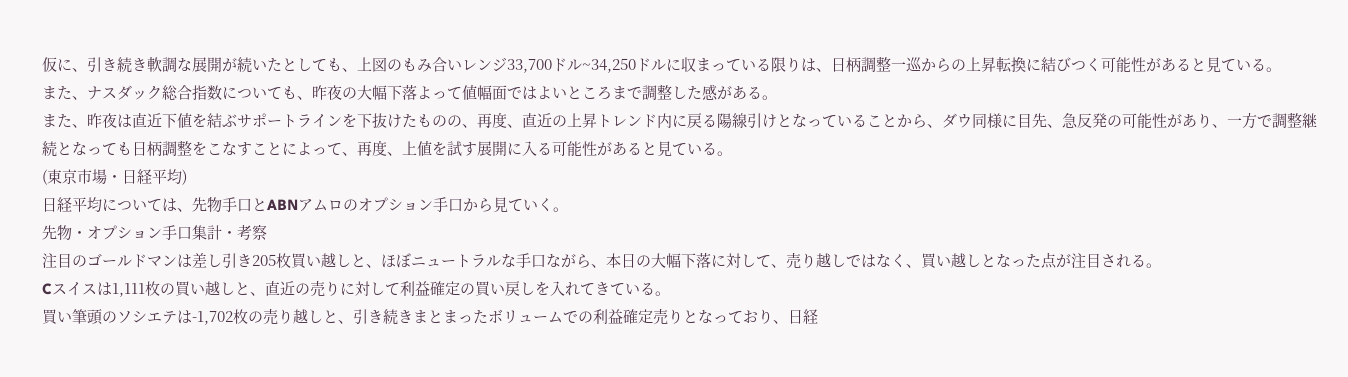仮に、引き続き軟調な展開が続いたとしても、上図のもみ合いレンジ33,700ドル~34,250ドルに収まっている限りは、日柄調整一巡からの上昇転換に結びつく可能性があると見ている。
また、ナスダック総合指数についても、昨夜の大幅下落よって値幅面ではよいところまで調整した感がある。
また、昨夜は直近下値を結ぶサポートラインを下抜けたものの、再度、直近の上昇トレンド内に戻る陽線引けとなっていることから、ダウ同様に目先、急反発の可能性があり、一方で調整継続となっても日柄調整をこなすことによって、再度、上値を試す展開に入る可能性があると見ている。
(東京市場・日経平均)
日経平均については、先物手口とABNアムロのオプション手口から見ていく。
先物・オプション手口集計・考察
注目のゴールドマンは差し引き205枚買い越しと、ほぼニュートラルな手口ながら、本日の大幅下落に対して、売り越しではなく、買い越しとなった点が注目される。
Cスイスは1,111枚の買い越しと、直近の売りに対して利益確定の買い戻しを入れてきている。
買い筆頭のソシエテは-1,702枚の売り越しと、引き続きまとまったボリュームでの利益確定売りとなっており、日経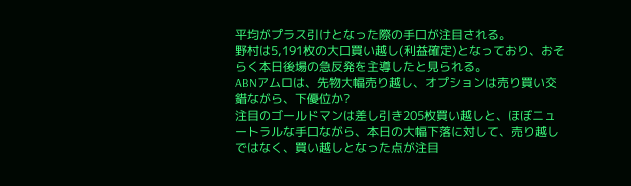平均がプラス引けとなった際の手口が注目される。
野村は5,191枚の大口買い越し(利益確定)となっており、おそらく本日後場の急反発を主導したと見られる。
ABNアムロは、先物大幅売り越し、オプションは売り買い交錯ながら、下優位か?
注目のゴールドマンは差し引き205枚買い越しと、ほぼニュートラルな手口ながら、本日の大幅下落に対して、売り越しではなく、買い越しとなった点が注目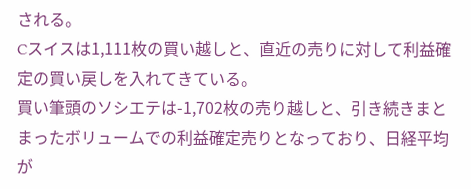される。
Cスイスは1,111枚の買い越しと、直近の売りに対して利益確定の買い戻しを入れてきている。
買い筆頭のソシエテは-1,702枚の売り越しと、引き続きまとまったボリュームでの利益確定売りとなっており、日経平均が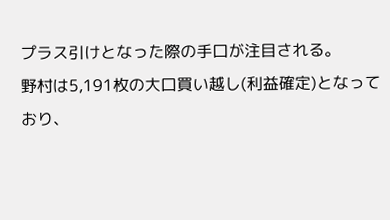プラス引けとなった際の手口が注目される。
野村は5,191枚の大口買い越し(利益確定)となっており、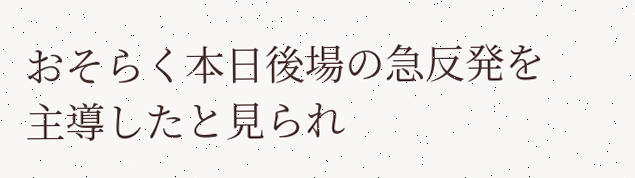おそらく本日後場の急反発を主導したと見られ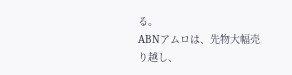る。
ABNアムロは、先物大幅売り越し、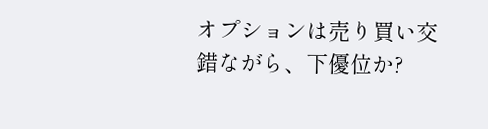オプションは売り買い交錯ながら、下優位か?